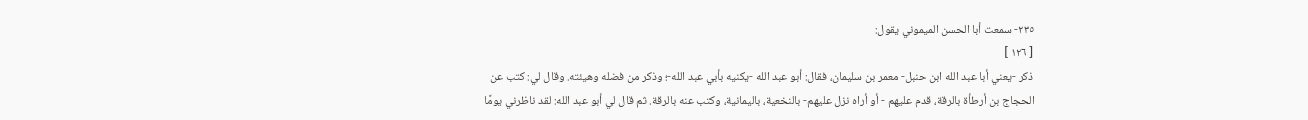٢٣٥- سمعت أبا الحسن الميموني يقول:
[ ١٢٦ ]
ذكر -يعني أبا عبد الله ابن حنبل- معمر بن سليمان، فقال: أبو عبد الله -يكنيه بأبي عبد الله-؛ وذكر من فضله وهيئته. وقال لي: كتب عن الحجاج بن أرطأة بالرقة، قدم عليهم - أو أراه نزل عليهم- بالنخعية، باليمانية، وكتب عنه بالرقة. ثم قال لي أبو عبد الله: لقد ناظرني يومًا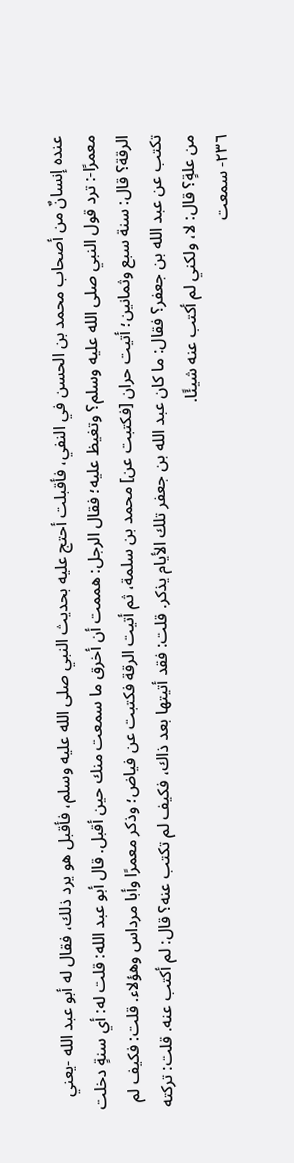عنده إنسانٌ من أصحاب محمد بن الحسن في النفي، فأقبلت أحتج عليه بحديث النبي صلى الله عليه وسلم، فأقبل هو يرد ذلك، فقال له أبو عبد الله -يعني معمرًا-: ترد قول النبي صلى الله عليه وسلم؟ وتغيظ عليه؛ فقال الرجل: هممت أن أخرق ما سمعت منك حين أقبل. قال أبو عبد الله: قلت له: أي سنةٍ دخلت الرقة؟ قال: سنة سبع وثمانين؛ أتيت حران [فكتبت عن] محمد بن سلمة، ثم أتيت الرقة فكتبت عن فياض؛ وذكر معمرًا وأبا مرداس وهؤلاء. قلت: فكيف لم تكتب عن عبد الله بن جعفر؟ فقال: ما كان عبد الله بن جعفر تلك الأيام يذكر. قلت: فقد أتيتها بعد ذاك، فكيف لم تكتب عنه؟ قال: لم أكتب عنه. قلت: تركته من علةٍ؟ قال: لا، ولكني لم أكتب عنه شيئًا.
٢٣٦- سمعت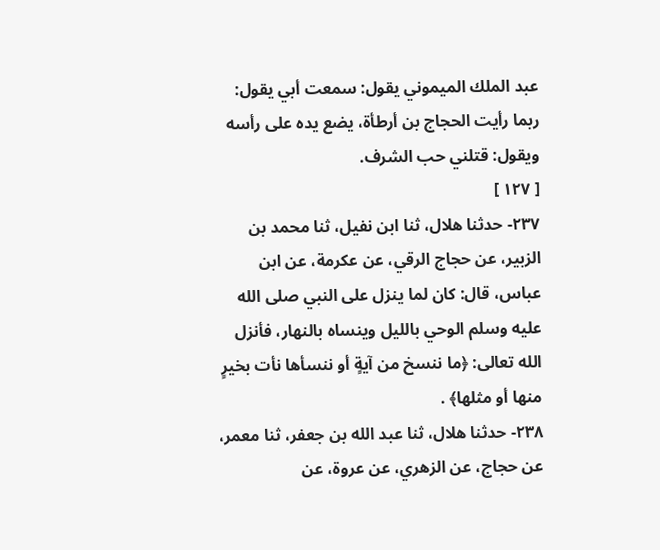عبد الملك الميموني يقول: سمعت أبي يقول: ربما رأيت الحجاج بن أرطأة، يضع يده على رأسه ويقول: قتلني حب الشرف.
[ ١٢٧ ]
٢٣٧- حدثنا هلال، ثنا ابن نفيل، ثنا محمد بن الزبير، عن حجاج الرقي، عن عكرمة، عن ابن عباس، قال: كان لما ينزل على النبي صلى الله عليه وسلم الوحي بالليل وينساه بالنهار، فأنزل الله تعالى: ﴿ما ننسخ من آيةٍ أو ننسأها نأت بخيرٍ منها أو مثلها﴾ .
٢٣٨- حدثنا هلال، ثنا عبد الله بن جعفر، ثنا معمر، عن حجاج، عن الزهري، عن عروة، عن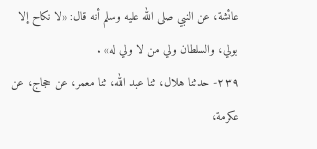عائشة، عن النبي صلى الله عليه وسلم أنه قال: «لا نكاح إلا بولي، والسلطان ولي من لا ولي له» .
٢٣٩- حدثنا هلال، ثنا عبد الله، ثنا معمر، عن حجاج، عن عكرمة،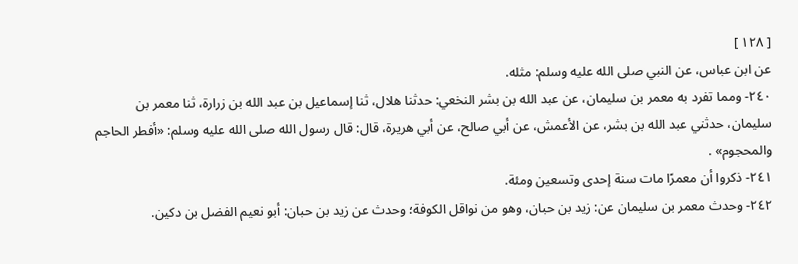[ ١٢٨ ]
عن ابن عباس، عن النبي صلى الله عليه وسلم: مثله.
٢٤٠- ومما تفرد به معمر بن سليمان، عن عبد الله بن بشر النخعي: حدثنا هلال، ثنا إسماعيل بن عبد الله بن زرارة، ثنا معمر بن سليمان، حدثني عبد الله بن بشر، عن الأعمش، عن أبي صالح، عن أبي هريرة، قال: قال رسول الله صلى الله عليه وسلم: «أفطر الحاجم والمحجوم» .
٢٤١- ذكروا أن معمرًا مات سنة إحدى وتسعين ومئة.
٢٤٢- وحدث معمر بن سليمان عن: زيد بن حبان، وهو من نواقل الكوفة؛ وحدث عن زيد بن حبان: أبو نعيم الفضل بن دكين.